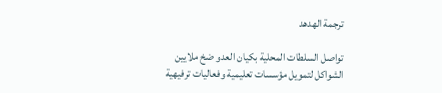ترجمة الهدهد

تواصل السلطات المحلية بكيان العدو ضخ ملايين الشواكل لتمويل مؤسسات تعليمية وفعاليات ترفيهية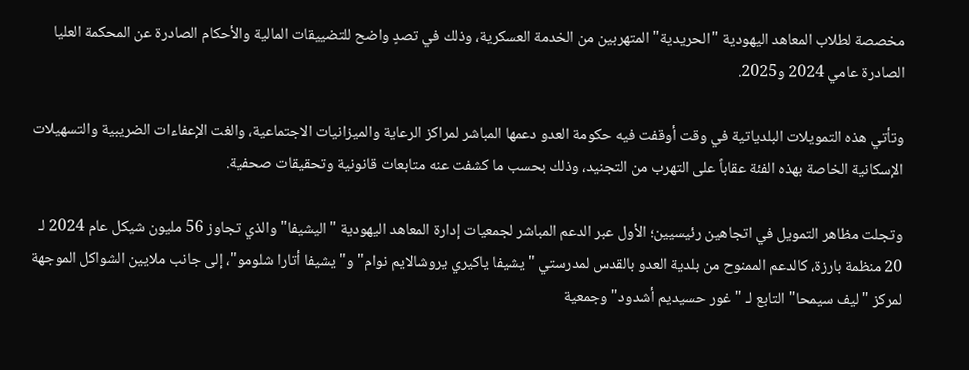مخصصة لطلاب المعاهد اليهودية "الحريدية" المتهربين من الخدمة العسكرية، وذلك في تصدٍ واضح للتضييقات المالية والأحكام الصادرة عن المحكمة العليا الصادرة عامي 2024 و2025.

وتأتي هذه التمويلات البلدياتية في وقت أوقفت فيه حكومة العدو دعمها المباشر لمراكز الرعاية والميزانيات الاجتماعية، والغت الإعفاءات الضريبية والتسهيلات الإسكانية الخاصة بهذه الفئة عقاباً على التهرب من التجنيد، وذلك بحسب ما كشفت عنه متابعات قانونية وتحقيقات صحفية.

وتجلت مظاهر التمويل في اتجاهين رئيسيين؛ الأول عبر الدعم المباشر لجمعيات إدارة المعاهد اليهودية "اليشيفا" والذي تجاوز 56 مليون شيكل عام 2024 لـ 20 منظمة بارزة، كالدعم الممنوح من بلدية العدو بالقدس لمدرستي "يشيفا ياكيري يروشالايم نوام" و"يشيفا أتارا شلومو"، إلى جانب ملايين الشواكل الموجهة لمركز "ليف سيمحا" التابع لـ "غور حسيديم أشدود" وجمعية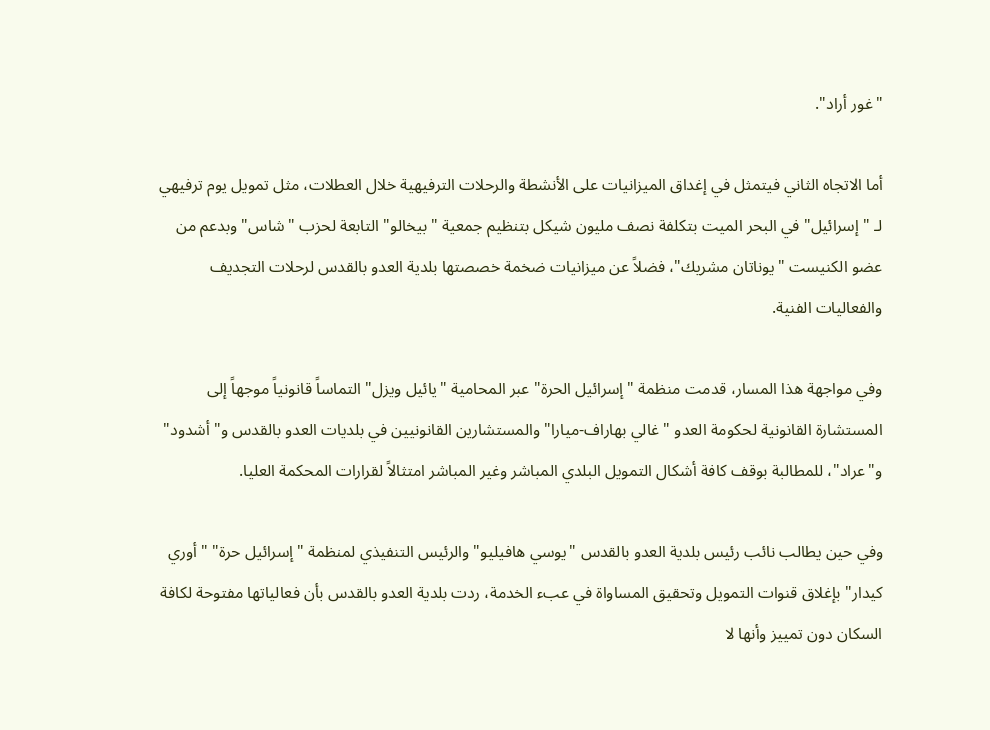"غور أراد".

أما الاتجاه الثاني فيتمثل في إغداق الميزانيات على الأنشطة والرحلات الترفيهية خلال العطلات، مثل تمويل يوم ترفيهي لـ "إسرائيل" في البحر الميت بتكلفة نصف مليون شيكل بتنظيم جمعية "بيخالو" التابعة لحزب "شاس" وبدعم من عضو الكنيست "يوناتان مشريك"، فضلاً عن ميزانيات ضخمة خصصتها بلدية العدو بالقدس لرحلات التجديف والفعاليات الفنية.

وفي مواجهة هذا المسار، قدمت منظمة "إسرائيل الحرة" عبر المحامية "يائيل ويزل" التماساً قانونياً موجهاً إلى المستشارة القانونية لحكومة العدو "غالي بهاراف-ميارا" والمستشارين القانونيين في بلديات العدو بالقدس و"أشدود" و"عراد"، للمطالبة بوقف كافة أشكال التمويل البلدي المباشر وغير المباشر امتثالاً لقرارات المحكمة العليا.

وفي حين يطالب نائب رئيس بلدية العدو بالقدس "يوسي هافيليو" والرئيس التنفيذي لمنظمة "إسرائيل حرة" "أوري كيدار" بإغلاق قنوات التمويل وتحقيق المساواة في عبء الخدمة، ردت بلدية العدو بالقدس بأن فعالياتها مفتوحة لكافة السكان دون تمييز وأنها لا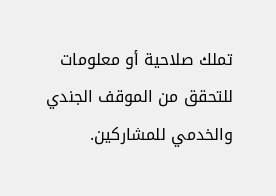تملك صلاحية أو معلومات للتحقق من الموقف الجندي والخدمي للمشاركين.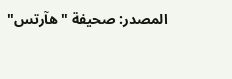المصدر: صحيفة "هآرتس"